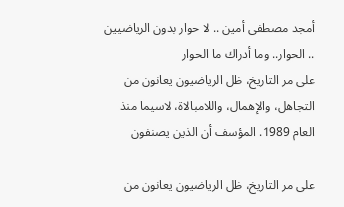أمجد مصطفى أمين .. لا حوار بدون الرياضيين .. الحوار.. وما أدراك ما الحوار
على مر التاريخ، ظل الرياضيون يعانون من التجاهل، والإهمال، واللامبالاة، لاسيما منذ العام 1989. المؤسف أن الذين يصنفون

على مر التاريخ، ظل الرياضيون يعانون من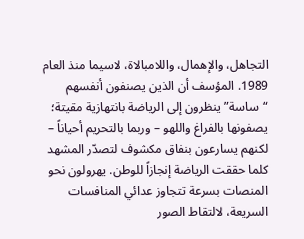التجاهل، والإهمال، واللامبالاة، لاسيما منذ العام 1989. المؤسف أن الذين يصنفون أنفسهم “ساسة” ينظرون إلى الرياضة بانتهازية مقيتة؛ يصفونها بالفراغ واللهو – وربما بالتحريم أحياناً – لكنهم يسارعون بنفاق مكشوف لتصدّر المشهد كلما حققت الرياضة إنجازاً للوطن. يهرولون نحو المنصات بسرعة تتجاوز عدائي المنافسات السريعة، لالتقاط الصور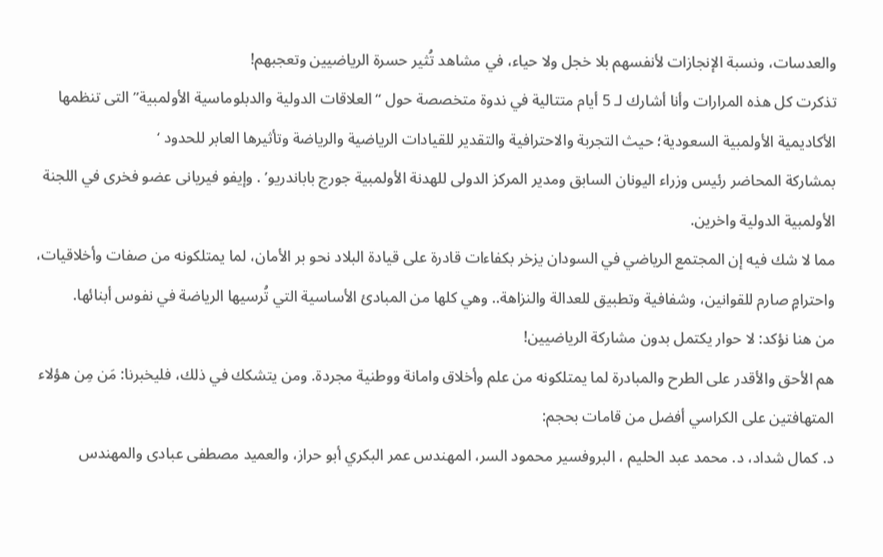والعدسات، ونسبة الإنجازات لأنفسهم بلا خجل ولا حياء، في مشاهد تُثير حسرة الرياضيين وتعجبهم!
تذكرت كل هذه المرارات وأنا أشارك لـ 5 أيام متتالية في ندوة متخصصة حول “العلاقات الدولية والدبلوماسية الأولمبية” التى تنظمها الأكاديمية الأولمبية السعودية؛ حيث التجربة والاحترافية والتقدير للقيادات الرياضية والرياضة وتأثيرها العابر للحدود ‘
بمشاركة المحاضر رئيس وزراء اليونان السابق ومدير المركز الدولى للهدنة الأولمبية جورج باباندريو’ . وإيفو فيريانى عضو فخرى في اللجنة الأولمبية الدولية واخرين.
مما لا شك فيه إن المجتمع الرياضي في السودان يزخر بكفاءات قادرة على قيادة البلاد نحو بر الأمان، لما يمتلكونه من صفات وأخلاقيات، واحترامٍ صارم للقوانين، وشفافية وتطبيق للعدالة والنزاهة.. وهي كلها من المبادئ الأساسية التي تُرسيها الرياضة في نفوس أبنائها.
من هنا نؤكد: لا حوار يكتمل بدون مشاركة الرياضيين!
هم الأحق والأقدر على الطرح والمبادرة لما يمتلكونه من علم وأخلاق وامانة ووطنية مجردة. ومن يتشكك في ذلك، فليخبرنا: مَن مِن هؤلاء المتهافتين على الكراسي أفضل من قامات بحجم:
د. كمال شداد، د. محمد عبد الحليم ، البروفسير محمود السر، المهندس عمر البكري أبو حراز، والعميد مصطفى عبادى والمهندس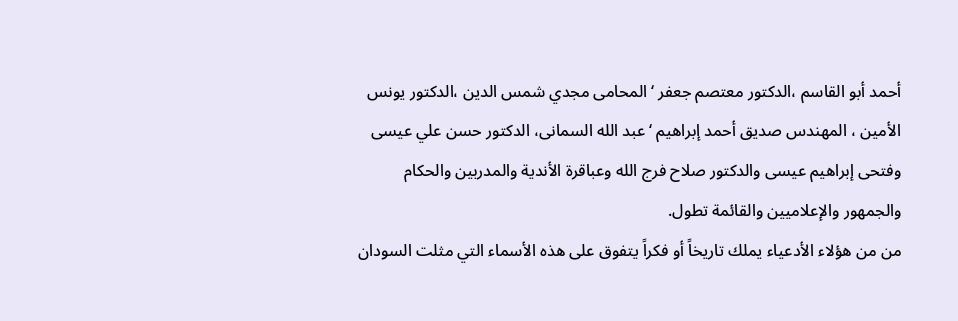أحمد أبو القاسم ،الدكتور معتصم جعفر ‘ المحامى مجدي شمس الدين ،الدكتور يونس الأمين ، المهندس صديق أحمد إبراهيم ‘ عبد الله السمانى، الدكتور حسن علي عيسى وفتحى إبراهيم عيسى والدكتور صلاح فرج الله وعباقرة الأندية والمدربين والحكام والجمهور والإعلاميين والقائمة تطول.
من من هؤلاء الأدعياء يملك تاريخاً أو فكراً يتفوق على هذه الأسماء التي مثلت السودان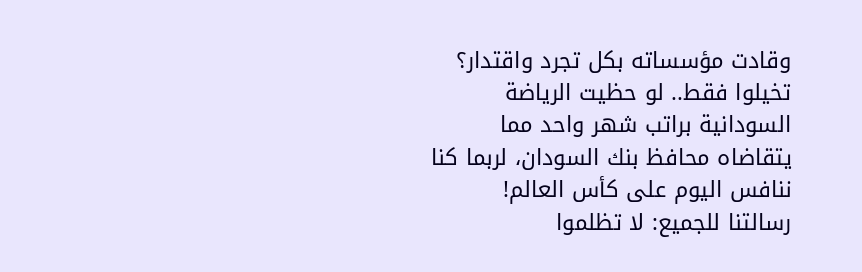وقادت مؤسساته بكل تجرد واقتدار؟
تخيلوا فقط.. لو حظيت الرياضة السودانية براتب شهر واحد مما يتقاضاه محافظ بنك السودان، لربما كنا ننافس اليوم على كأس العالم!
رسالتنا للجميع: لا تظلموا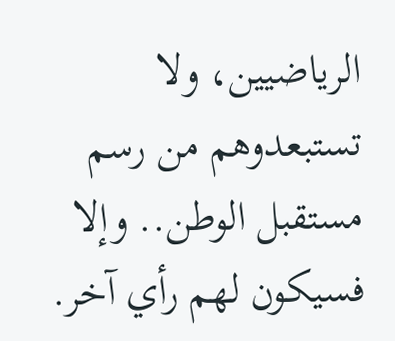الرياضيين، ولا تستبعدوهم من رسم مستقبل الوطن.. وإلا فسيكون لهم رأي آخر.